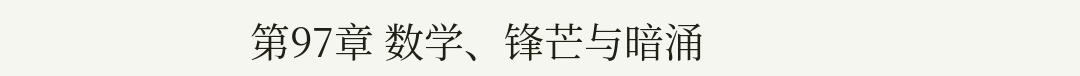第97章 数学、锋芒与暗涌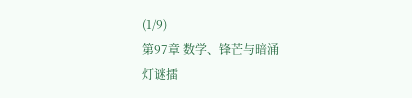(1/9)
第97章 数学、锋芒与暗涌
灯谜擂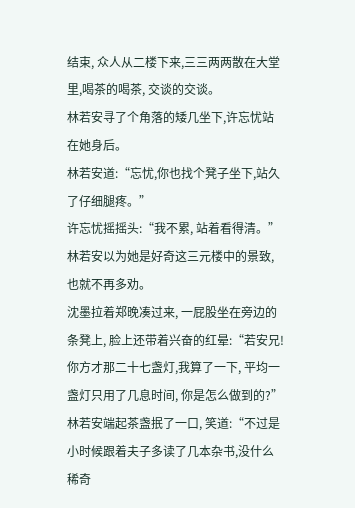结束, 众人从二楼下来,三三两两散在大堂里,喝茶的喝茶, 交谈的交谈。
林若安寻了个角落的矮几坐下,许忘忧站在她身后。
林若安道:“忘忧,你也找个凳子坐下,站久了仔细腿疼。”
许忘忧摇摇头:“我不累, 站着看得清。”
林若安以为她是好奇这三元楼中的景致, 也就不再多劝。
沈墨拉着郑晚凑过来, 一屁股坐在旁边的条凳上, 脸上还带着兴奋的红晕:“若安兄!你方才那二十七盏灯,我算了一下, 平均一盏灯只用了几息时间, 你是怎么做到的?”
林若安端起茶盏抿了一口, 笑道:“不过是小时候跟着夫子多读了几本杂书,没什么稀奇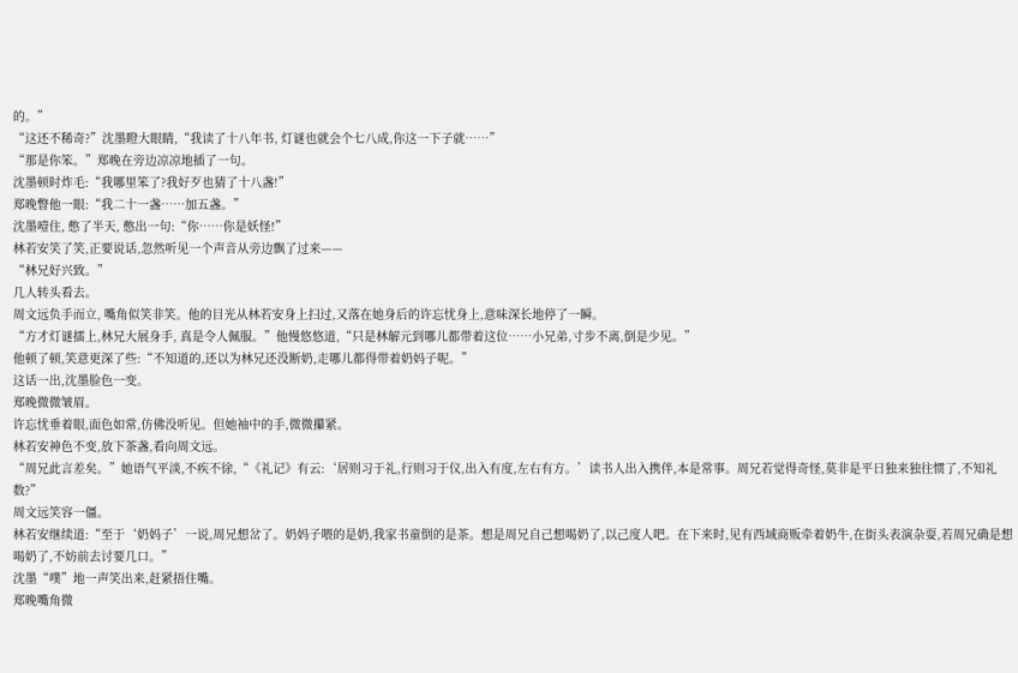的。”
“这还不稀奇?”沈墨瞪大眼睛,“我读了十八年书, 灯谜也就会个七八成,你这一下子就……”
“那是你笨。”郑晚在旁边凉凉地插了一句。
沈墨顿时炸毛:“我哪里笨了?我好歹也猜了十八盏!”
郑晚瞥他一眼:“我二十一盏……加五盏。”
沈墨噎住, 憋了半天, 憋出一句:“你……你是妖怪!”
林若安笑了笑,正要说话,忽然听见一个声音从旁边飘了过来——
“林兄好兴致。”
几人转头看去。
周文远负手而立, 嘴角似笑非笑。他的目光从林若安身上扫过,又落在她身后的许忘忧身上,意味深长地停了一瞬。
“方才灯谜擂上,林兄大展身手, 真是令人佩服。”他慢悠悠道,“只是林解元到哪儿都带着这位……小兄弟,寸步不离,倒是少见。”
他顿了顿,笑意更深了些:“不知道的,还以为林兄还没断奶,走哪儿都得带着奶妈子呢。”
这话一出,沈墨脸色一变。
郑晚微微皱眉。
许忘忧垂着眼,面色如常,仿佛没听见。但她袖中的手,微微攥紧。
林若安神色不变,放下茶盏,看向周文远。
“周兄此言差矣。”她语气平淡,不疾不徐,“《礼记》有云:‘居则习于礼,行则习于仪,出入有度,左右有方。’读书人出入携伴,本是常事。周兄若觉得奇怪,莫非是平日独来独往惯了,不知礼数?”
周文远笑容一僵。
林若安继续道:“至于‘奶妈子’一说,周兄想岔了。奶妈子喂的是奶,我家书童倒的是茶。想是周兄自己想喝奶了,以己度人吧。在下来时,见有西域商贩牵着奶牛,在街头表演杂耍,若周兄确是想喝奶了,不妨前去讨要几口。”
沈墨“噗”地一声笑出来,赶紧捂住嘴。
郑晚嘴角微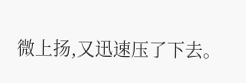微上扬,又迅速压了下去。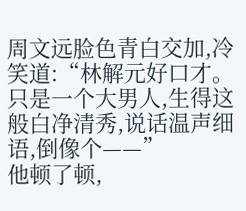周文远脸色青白交加,冷笑道:“林解元好口才。只是一个大男人,生得这般白净清秀,说话温声细语,倒像个——”
他顿了顿,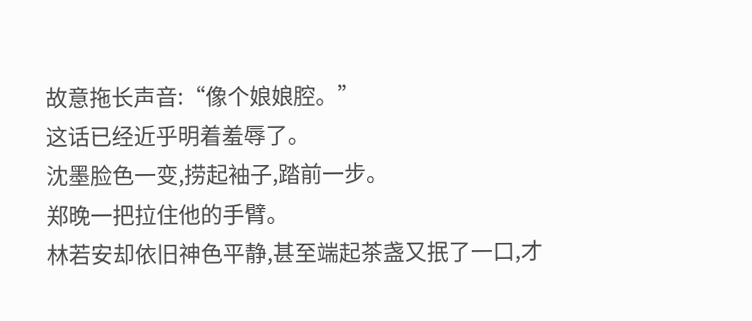故意拖长声音:“像个娘娘腔。”
这话已经近乎明着羞辱了。
沈墨脸色一变,捞起袖子,踏前一步。
郑晚一把拉住他的手臂。
林若安却依旧神色平静,甚至端起茶盏又抿了一口,才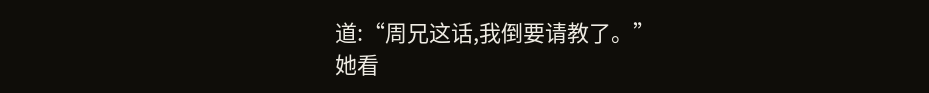道:“周兄这话,我倒要请教了。”
她看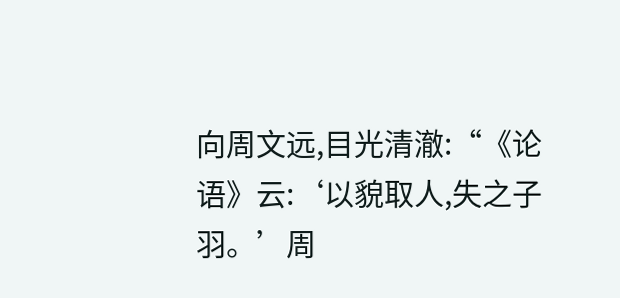向周文远,目光清澈:“《论语》云:‘以貌取人,失之子羽。’周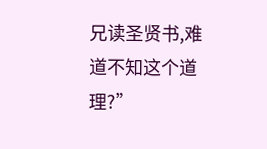兄读圣贤书,难道不知这个道理?”